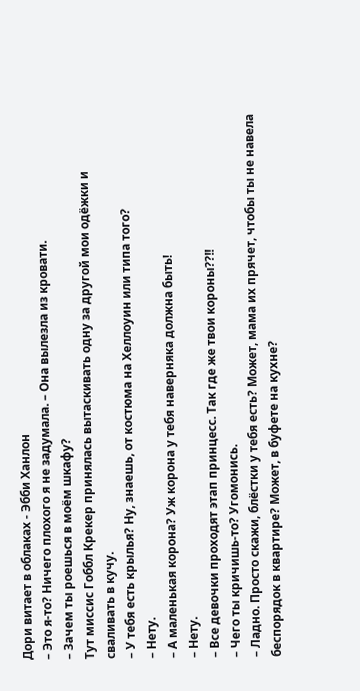Дори витает в облаках - Эбби Ханлон
– Это я-то? Ничего плохого я не задумала. – Она вылезла из кровати.
– Зачем ты роешься в моём шкафу?
Тут миссис Гоббл Крекер принялась вытаскивать одну за другой мои одёжки и сваливать в кучу.
– У тебя есть крылья? Ну, знаешь, от костюма на Хеллоуин или типа того?
– Нету.
– А маленькая корона? Уж корона у тебя наверняка должна быть!
– Нету.
– Все девочки проходят этап принцесс. Так где же твои короны??!!
– Чего ты кричишь-то? Угомонись.
– Ладно. Просто скажи, блёстки у тебя есть? Может, мама их прячет, чтобы ты не навела беспорядок в квартире? Может, в буфете на кухне?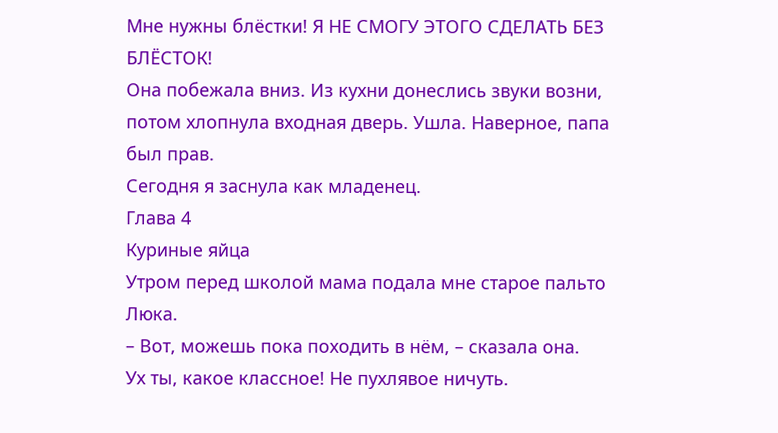Мне нужны блёстки! Я НЕ СМОГУ ЭТОГО СДЕЛАТЬ БЕЗ БЛЁСТОК!
Она побежала вниз. Из кухни донеслись звуки возни, потом хлопнула входная дверь. Ушла. Наверное, папа был прав.
Сегодня я заснула как младенец.
Глава 4
Куриные яйца
Утром перед школой мама подала мне старое пальто Люка.
– Вот, можешь пока походить в нём, – сказала она.
Ух ты, какое классное! Не пухлявое ничуть.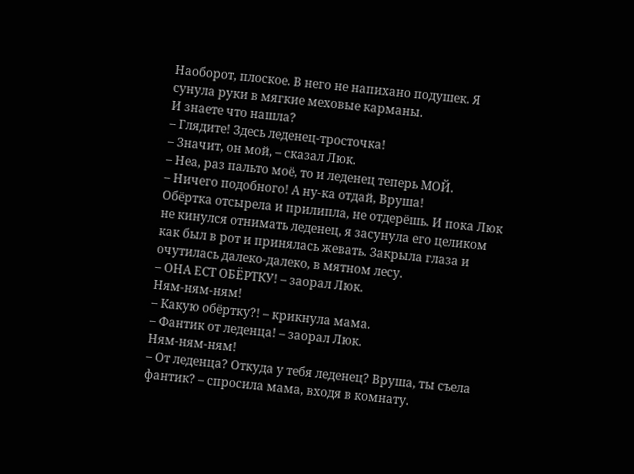Наоборот, плоское. В него не напихано подушек. Я сунула руки в мягкие меховые карманы.
И знаете что нашла?
– Глядите! Здесь леденец-тросточка!
– Значит, он мой, – сказал Люк.
– Неа, раз пальто моё, то и леденец теперь МОЙ.
– Ничего подобного! А ну-ка отдай, Вруша!
Обёртка отсырела и прилипла, не отдерёшь. И пока Люк не кинулся отнимать леденец, я засунула его целиком как был в рот и принялась жевать. Закрыла глаза и очутилась далеко-далеко, в мятном лесу.
– ОНА ЕСТ ОБЁРТКУ! – заорал Люк.
Ням-ням-ням!
– Какую обёртку?! – крикнула мама.
– Фантик от леденца! – заорал Люк.
Ням-ням-ням!
– От леденца? Откуда у тебя леденец? Вруша, ты съела фантик? – спросила мама, входя в комнату.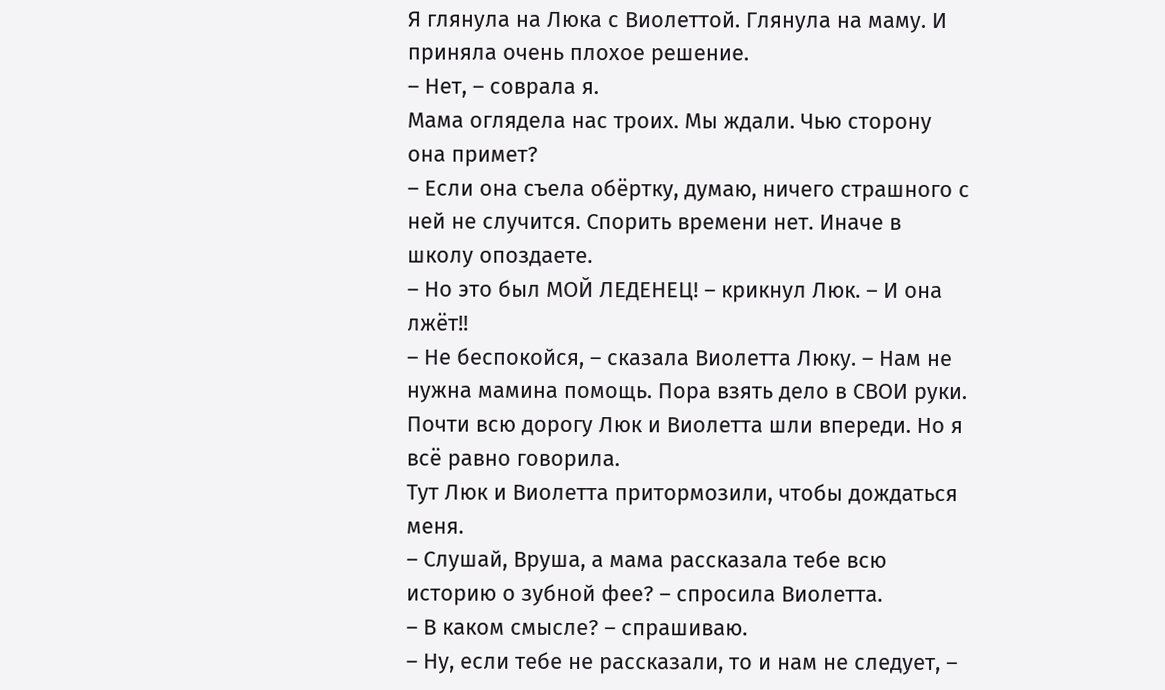Я глянула на Люка с Виолеттой. Глянула на маму. И приняла очень плохое решение.
– Нет, – соврала я.
Мама оглядела нас троих. Мы ждали. Чью сторону она примет?
– Если она съела обёртку, думаю, ничего страшного с ней не случится. Спорить времени нет. Иначе в школу опоздаете.
– Но это был МОЙ ЛЕДЕНЕЦ! – крикнул Люк. – И она лжёт!!
– Не беспокойся, – сказала Виолетта Люку. – Нам не нужна мамина помощь. Пора взять дело в СВОИ руки.
Почти всю дорогу Люк и Виолетта шли впереди. Но я всё равно говорила.
Тут Люк и Виолетта притормозили, чтобы дождаться меня.
– Слушай, Вруша, а мама рассказала тебе всю историю о зубной фее? – спросила Виолетта.
– В каком смысле? – спрашиваю.
– Ну, если тебе не рассказали, то и нам не следует, –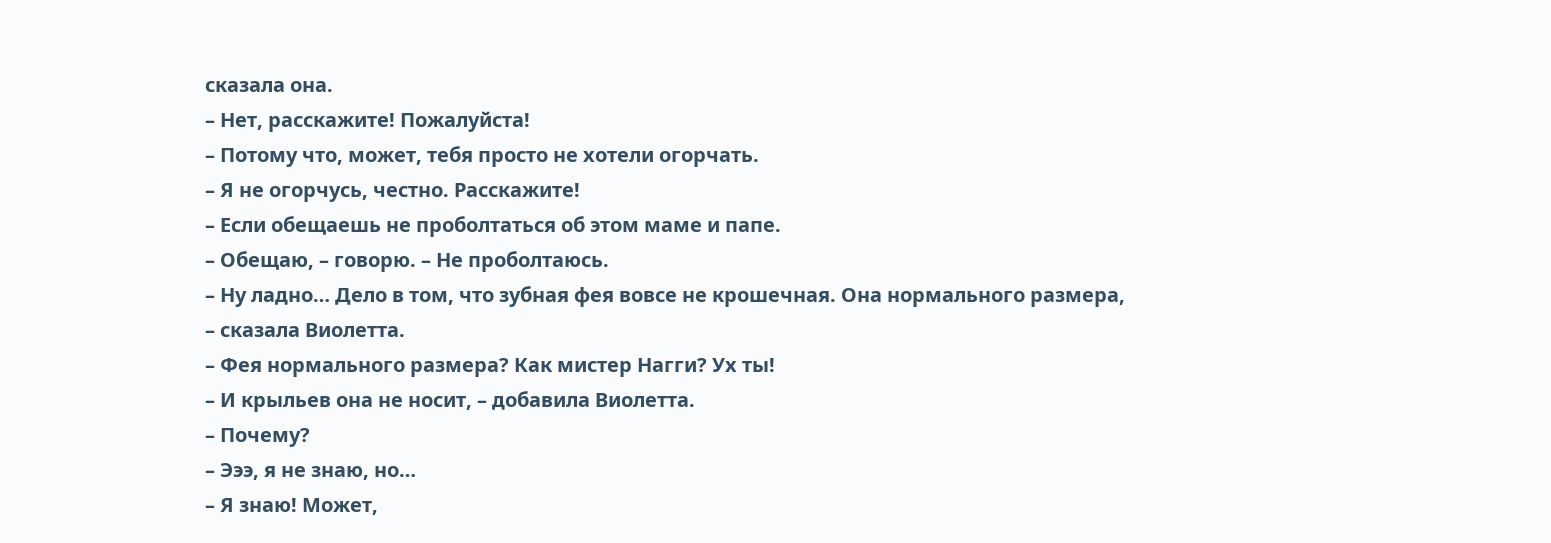сказала она.
– Нет, расскажите! Пожалуйста!
– Потому что, может, тебя просто не хотели огорчать.
– Я не огорчусь, честно. Расскажите!
– Если обещаешь не проболтаться об этом маме и папе.
– Обещаю, – говорю. – Не проболтаюсь.
– Ну ладно… Дело в том, что зубная фея вовсе не крошечная. Она нормального размера, – сказала Виолетта.
– Фея нормального размера? Как мистер Нагги? Ух ты!
– И крыльев она не носит, – добавила Виолетта.
– Почему?
– Эээ, я не знаю, но…
– Я знаю! Может,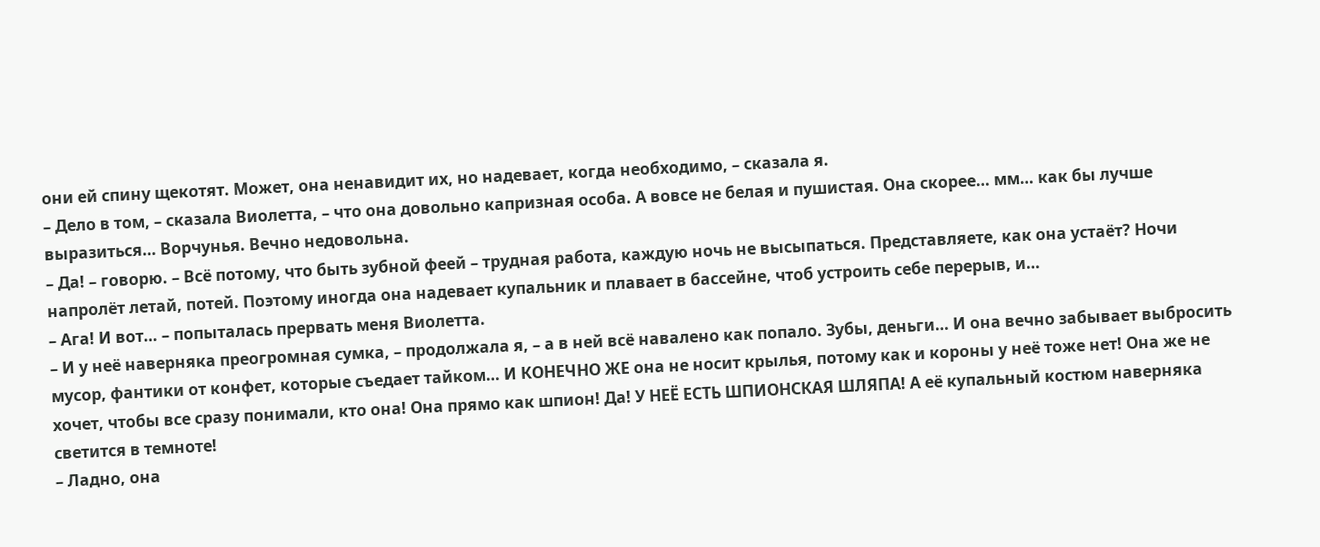они ей спину щекотят. Может, она ненавидит их, но надевает, когда необходимо, – сказала я.
– Дело в том, – сказала Виолетта, – что она довольно капризная особа. А вовсе не белая и пушистая. Она скорее… мм… как бы лучше выразиться… Ворчунья. Вечно недовольна.
– Да! – говорю. – Всё потому, что быть зубной феей – трудная работа, каждую ночь не высыпаться. Представляете, как она устаёт? Ночи напролёт летай, потей. Поэтому иногда она надевает купальник и плавает в бассейне, чтоб устроить себе перерыв, и…
– Ага! И вот… – попыталась прервать меня Виолетта.
– И у неё наверняка преогромная сумка, – продолжала я, – а в ней всё навалено как попало. Зубы, деньги… И она вечно забывает выбросить мусор, фантики от конфет, которые съедает тайком… И КОНЕЧНО ЖЕ она не носит крылья, потому как и короны у неё тоже нет! Она же не хочет, чтобы все сразу понимали, кто она! Она прямо как шпион! Да! У НЕЁ ЕСТЬ ШПИОНСКАЯ ШЛЯПА! А её купальный костюм наверняка светится в темноте!
– Ладно, она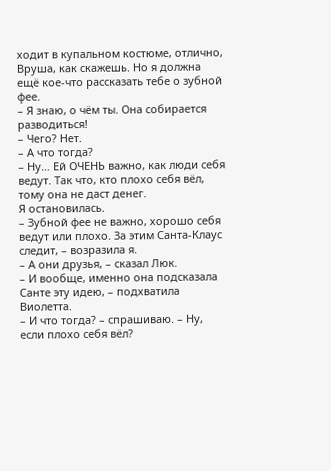ходит в купальном костюме, отлично, Вруша, как скажешь. Но я должна ещё кое-что рассказать тебе о зубной фее.
– Я знаю, о чём ты. Она собирается разводиться!
– Чего? Нет.
– А что тогда?
– Ну… Ей ОЧЕНЬ важно, как люди себя ведут. Так что, кто плохо себя вёл, тому она не даст денег.
Я остановилась.
– Зубной фее не важно, хорошо себя ведут или плохо. За этим Санта-Клаус следит, – возразила я.
– А они друзья, – сказал Люк.
– И вообще, именно она подсказала Санте эту идею, – подхватила Виолетта.
– И что тогда? – спрашиваю. – Ну, если плохо себя вёл?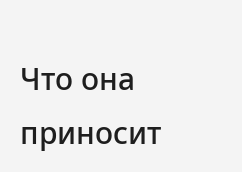Что она приносит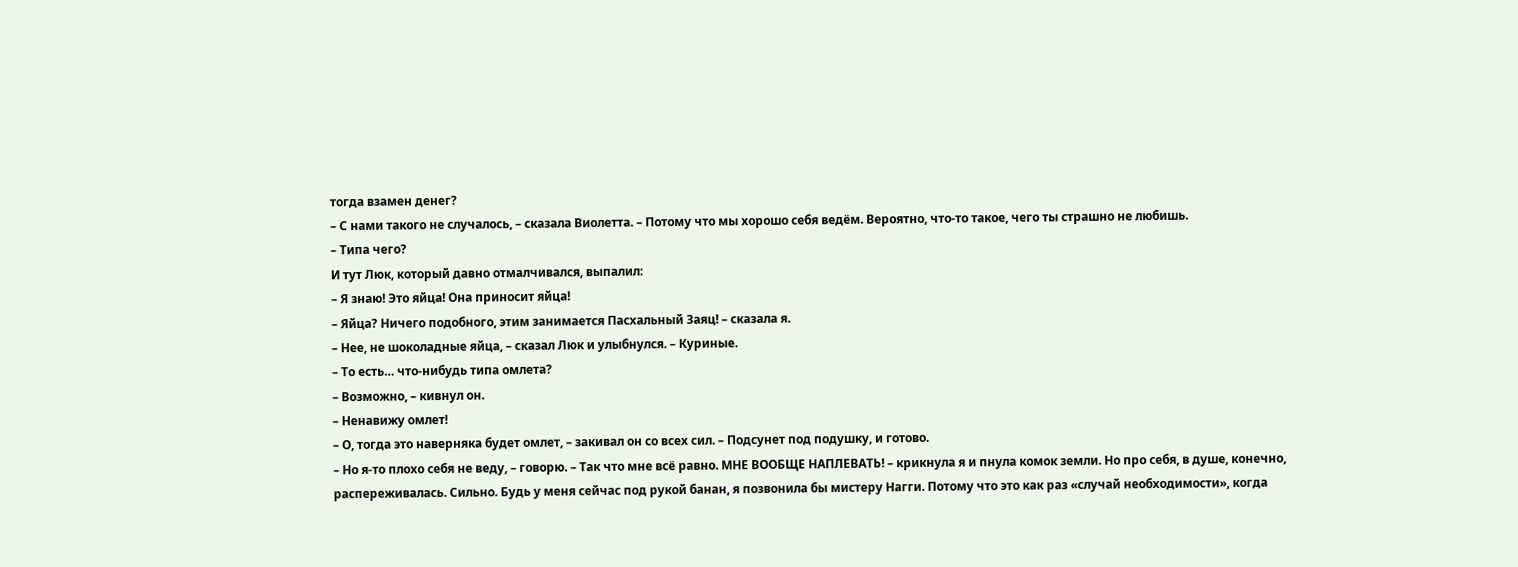тогда взамен денег?
– С нами такого не случалось, – сказала Виолетта. – Потому что мы хорошо себя ведём. Вероятно, что-то такое, чего ты страшно не любишь.
– Типа чего?
И тут Люк, который давно отмалчивался, выпалил:
– Я знаю! Это яйца! Она приносит яйца!
– Яйца? Ничего подобного, этим занимается Пасхальный Заяц! – сказала я.
– Нее, не шоколадные яйца, – сказал Люк и улыбнулся. – Куриные.
– То есть… что-нибудь типа омлета?
– Возможно, – кивнул он.
– Ненавижу омлет!
– О, тогда это наверняка будет омлет, – закивал он со всех сил. – Подсунет под подушку, и готово.
– Но я-то плохо себя не веду, – говорю. – Так что мне всё равно. МНЕ ВООБЩЕ НАПЛЕВАТЬ! – крикнула я и пнула комок земли. Но про себя, в душе, конечно, распереживалась. Сильно. Будь у меня сейчас под рукой банан, я позвонила бы мистеру Нагги. Потому что это как раз «случай необходимости», когда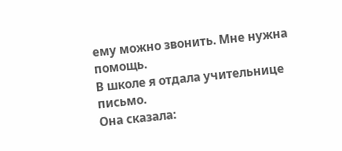ему можно звонить. Мне нужна помощь.
В школе я отдала учительнице письмо.
Она сказала: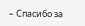– Спасибо за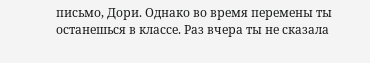письмо, Дори. Однако во время перемены ты останешься в классе. Раз вчера ты не сказала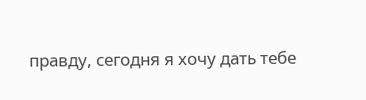правду, сегодня я хочу дать тебе